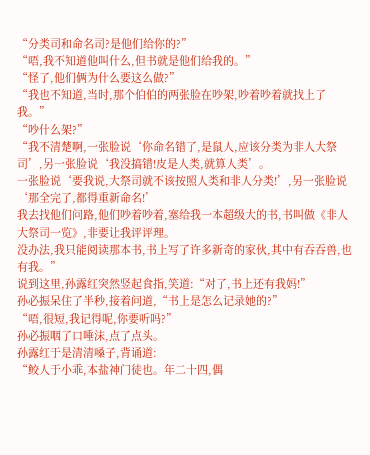“分类司和命名司?是他们给你的?”
“唔,我不知道他叫什么,但书就是他们给我的。”
“怪了,他们俩为什么要这么做?”
“我也不知道,当时,那个伯伯的两张脸在吵架,吵着吵着就找上了我。”
“吵什么架?”
“我不清楚啊,一张脸说‘你命名错了,是鼠人,应该分类为非人大祭司’,另一张脸说‘我没搞错!皮是人类,就算人类’。
一张脸说‘要我说,大祭司就不该按照人类和非人分类!’,另一张脸说‘那全完了,都得重新命名!’
我去找他们问路,他们吵着吵着,塞给我一本超级大的书,书叫做《非人大祭司一览》,非要让我评评理。
没办法,我只能阅读那本书,书上写了许多新奇的家伙,其中有吞吞兽,也有我。”
说到这里,孙露红突然竖起食指,笑道:“对了,书上还有我妈!”
孙必振呆住了半秒,接着问道,“书上是怎么记录她的?”
“唔,很短,我记得呢,你要听吗?”
孙必振咽了口唾沫,点了点头。
孙露红于是清清嗓子,背诵道:
“鲛人于小乖,本盐神门徒也。年二十四,偶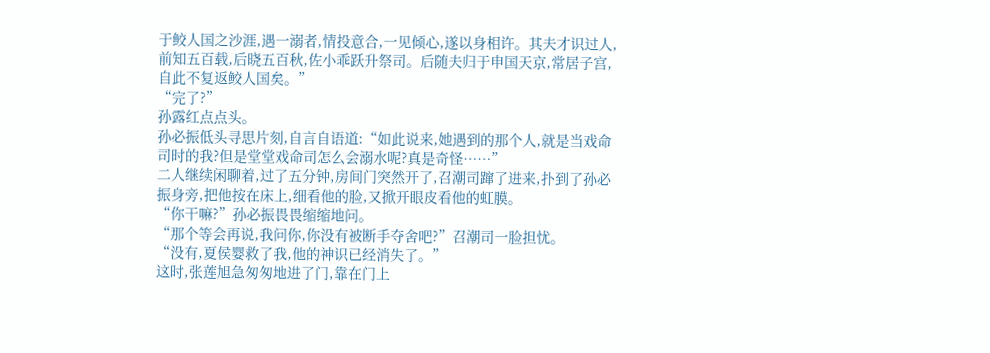于鲛人国之沙涯,遇一溺者,情投意合,一见倾心,遂以身相许。其夫才识过人,前知五百载,后晓五百秋,佐小乖跃升祭司。后随夫归于申国天京,常居子宫,自此不复返鲛人国矣。”
“完了?”
孙露红点点头。
孙必振低头寻思片刻,自言自语道:“如此说来,她遇到的那个人,就是当戏命司时的我?但是堂堂戏命司怎么会溺水呢?真是奇怪……”
二人继续闲聊着,过了五分钟,房间门突然开了,召潮司蹿了进来,扑到了孙必振身旁,把他按在床上,细看他的脸,又掀开眼皮看他的虹膜。
“你干嘛?”孙必振畏畏缩缩地问。
“那个等会再说,我问你,你没有被断手夺舍吧?”召潮司一脸担忧。
“没有,夏侯婴救了我,他的神识已经消失了。”
这时,张莲旭急匆匆地进了门,靠在门上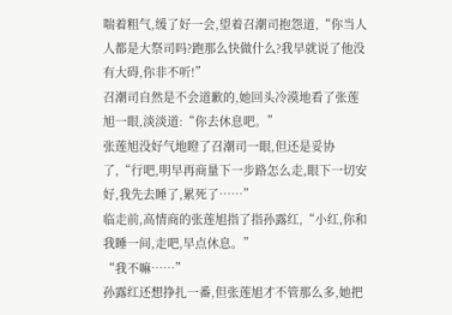喘着粗气,缓了好一会,望着召潮司抱怨道,“你当人人都是大祭司吗?跑那么快做什么?我早就说了他没有大碍,你非不听!”
召潮司自然是不会道歉的,她回头冷漠地看了张莲旭一眼,淡淡道:“你去休息吧。”
张莲旭没好气地瞪了召潮司一眼,但还是妥协了,“行吧,明早再商量下一步路怎么走,眼下一切安好,我先去睡了,累死了……”
临走前,高情商的张莲旭指了指孙露红,“小红,你和我睡一间,走吧,早点休息。”
“我不嘛……”
孙露红还想挣扎一番,但张莲旭才不管那么多,她把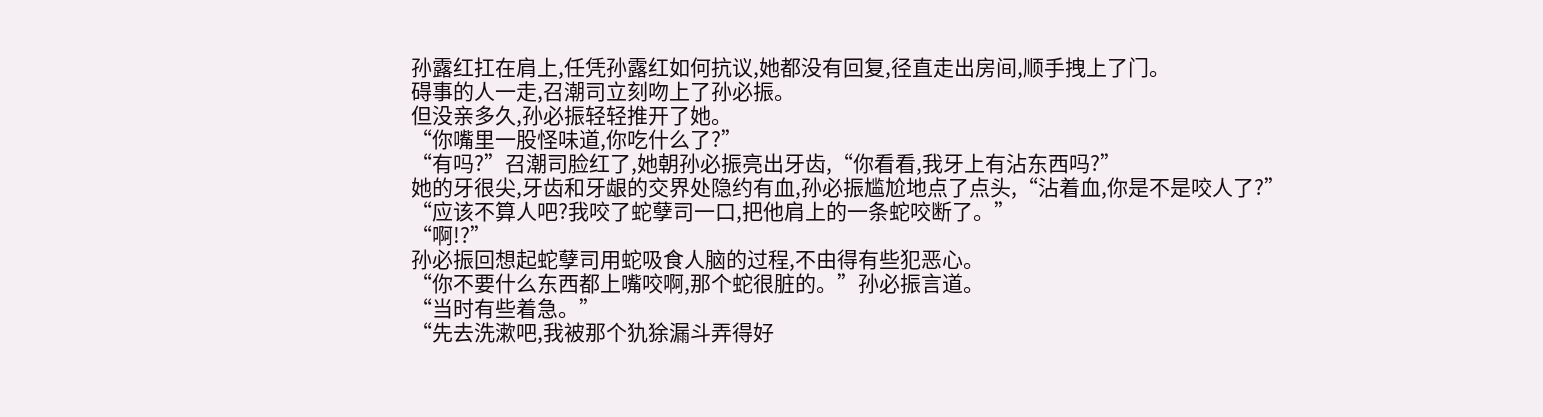孙露红扛在肩上,任凭孙露红如何抗议,她都没有回复,径直走出房间,顺手拽上了门。
碍事的人一走,召潮司立刻吻上了孙必振。
但没亲多久,孙必振轻轻推开了她。
“你嘴里一股怪味道,你吃什么了?”
“有吗?”召潮司脸红了,她朝孙必振亮出牙齿,“你看看,我牙上有沾东西吗?”
她的牙很尖,牙齿和牙龈的交界处隐约有血,孙必振尴尬地点了点头,“沾着血,你是不是咬人了?”
“应该不算人吧?我咬了蛇孽司一口,把他肩上的一条蛇咬断了。”
“啊!?”
孙必振回想起蛇孽司用蛇吸食人脑的过程,不由得有些犯恶心。
“你不要什么东西都上嘴咬啊,那个蛇很脏的。”孙必振言道。
“当时有些着急。”
“先去洗漱吧,我被那个犰狳漏斗弄得好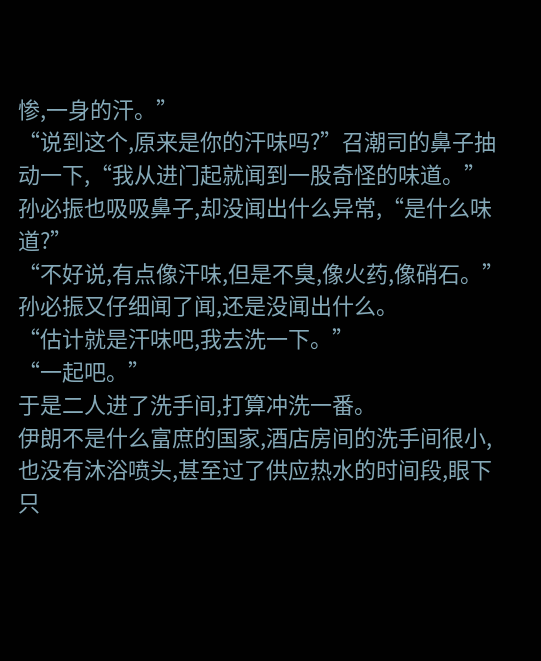惨,一身的汗。”
“说到这个,原来是你的汗味吗?”召潮司的鼻子抽动一下,“我从进门起就闻到一股奇怪的味道。”
孙必振也吸吸鼻子,却没闻出什么异常,“是什么味道?”
“不好说,有点像汗味,但是不臭,像火药,像硝石。”
孙必振又仔细闻了闻,还是没闻出什么。
“估计就是汗味吧,我去洗一下。”
“一起吧。”
于是二人进了洗手间,打算冲洗一番。
伊朗不是什么富庶的国家,酒店房间的洗手间很小,也没有沐浴喷头,甚至过了供应热水的时间段,眼下只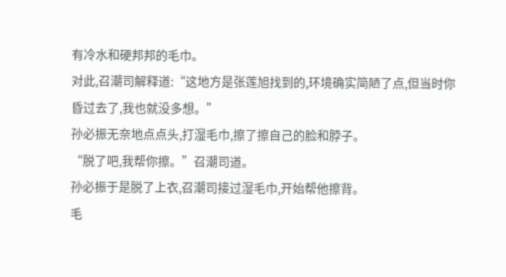有冷水和硬邦邦的毛巾。
对此,召潮司解释道:“这地方是张莲旭找到的,环境确实简陋了点,但当时你昏过去了,我也就没多想。”
孙必振无奈地点点头,打湿毛巾,擦了擦自己的脸和脖子。
“脱了吧,我帮你擦。”召潮司道。
孙必振于是脱了上衣,召潮司接过湿毛巾,开始帮他擦背。
毛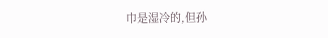巾是湿冷的,但孙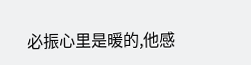必振心里是暖的,他感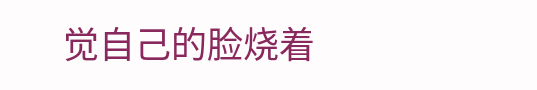觉自己的脸烧着